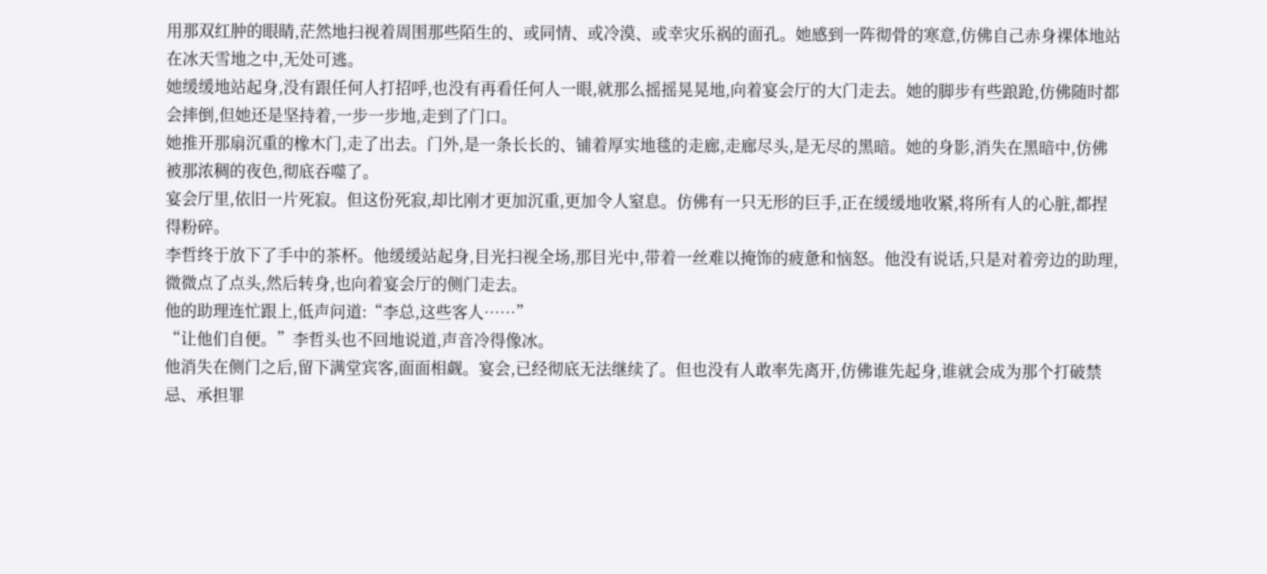用那双红肿的眼睛,茫然地扫视着周围那些陌生的、或同情、或冷漠、或幸灾乐祸的面孔。她感到一阵彻骨的寒意,仿佛自己赤身裸体地站在冰天雪地之中,无处可逃。
她缓缓地站起身,没有跟任何人打招呼,也没有再看任何人一眼,就那么摇摇晃晃地,向着宴会厅的大门走去。她的脚步有些踉跄,仿佛随时都会摔倒,但她还是坚持着,一步一步地,走到了门口。
她推开那扇沉重的橡木门,走了出去。门外,是一条长长的、铺着厚实地毯的走廊,走廊尽头,是无尽的黑暗。她的身影,消失在黑暗中,仿佛被那浓稠的夜色,彻底吞噬了。
宴会厅里,依旧一片死寂。但这份死寂,却比刚才更加沉重,更加令人窒息。仿佛有一只无形的巨手,正在缓缓地收紧,将所有人的心脏,都捏得粉碎。
李哲终于放下了手中的茶杯。他缓缓站起身,目光扫视全场,那目光中,带着一丝难以掩饰的疲惫和恼怒。他没有说话,只是对着旁边的助理,微微点了点头,然后转身,也向着宴会厅的侧门走去。
他的助理连忙跟上,低声问道:“李总,这些客人……”
“让他们自便。”李哲头也不回地说道,声音冷得像冰。
他消失在侧门之后,留下满堂宾客,面面相觑。宴会,已经彻底无法继续了。但也没有人敢率先离开,仿佛谁先起身,谁就会成为那个打破禁忌、承担罪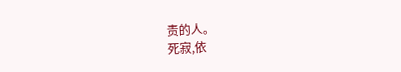责的人。
死寂,依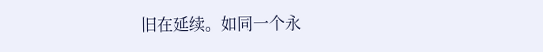旧在延续。如同一个永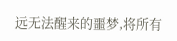远无法醒来的噩梦,将所有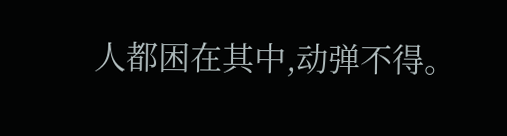人都困在其中,动弹不得。